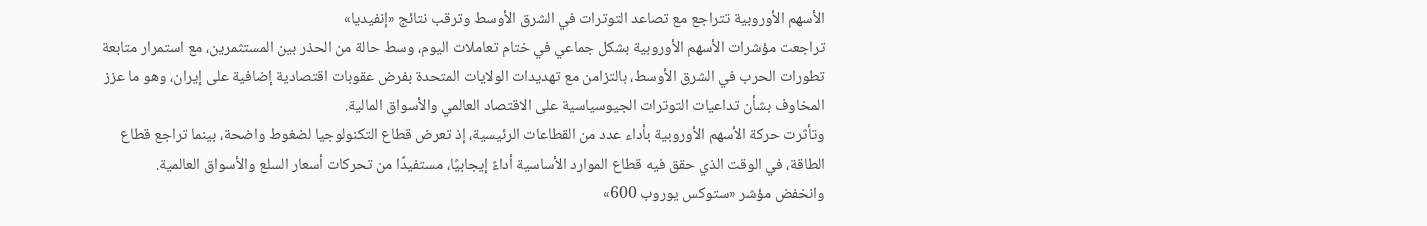الأسهم الأوروبية تتراجع مع تصاعد التوترات في الشرق الأوسط وترقب نتائج «إنفيديا»
تراجعت مؤشرات الأسهم الأوروبية بشكل جماعي في ختام تعاملات اليوم، وسط حالة من الحذر بين المستثمرين، مع استمرار متابعة تطورات الحرب في الشرق الأوسط، بالتزامن مع تهديدات الولايات المتحدة بفرض عقوبات اقتصادية إضافية على إيران، وهو ما عزز المخاوف بشأن تداعيات التوترات الجيوسياسية على الاقتصاد العالمي والأسواق المالية.
وتأثرت حركة الأسهم الأوروبية بأداء عدد من القطاعات الرئيسية، إذ تعرض قطاع التكنولوجيا لضغوط واضحة، بينما تراجع قطاع الطاقة، في الوقت الذي حقق فيه قطاع الموارد الأساسية أداءً إيجابيًا، مستفيدًا من تحركات أسعار السلع والأسواق العالمية.
وانخفض مؤشر «ستوكس يوروب 600»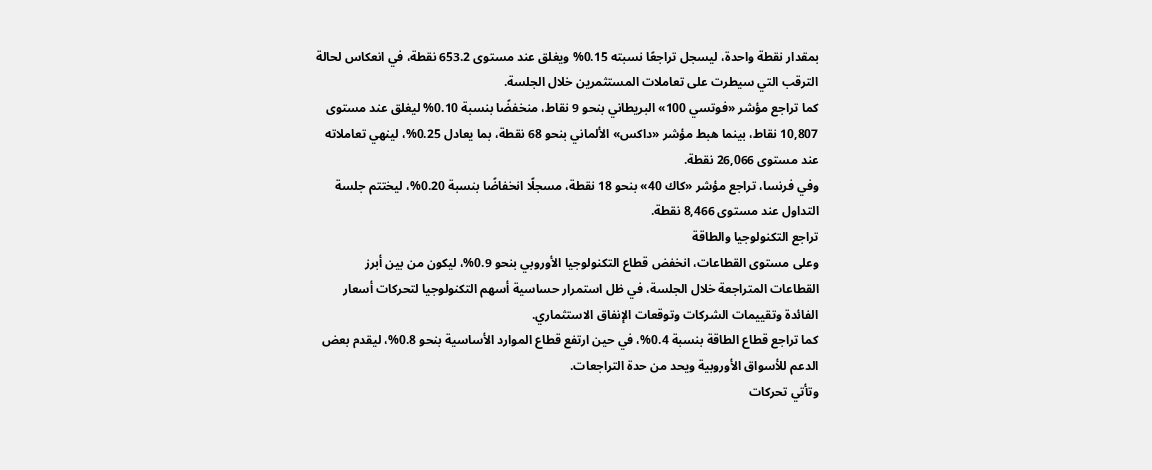بمقدار نقطة واحدة، ليسجل تراجعًا نسبته 0.15% ويغلق عند مستوى 653.2 نقطة، في انعكاس لحالة الترقب التي سيطرت على تعاملات المستثمرين خلال الجلسة.
كما تراجع مؤشر «فوتسي 100» البريطاني بنحو 9 نقاط، منخفضًا بنسبة 0.10% ليغلق عند مستوى 10,807 نقاط، بينما هبط مؤشر «داكس» الألماني بنحو 68 نقطة، بما يعادل 0.25%، لينهي تعاملاته عند مستوى 26,066 نقطة.
وفي فرنسا، تراجع مؤشر «كاك 40» بنحو 18 نقطة، مسجلًا انخفاضًا بنسبة 0.20%، ليختتم جلسة التداول عند مستوى 8,466 نقطة.
تراجع التكنولوجيا والطاقة
وعلى مستوى القطاعات، انخفض قطاع التكنولوجيا الأوروبي بنحو 0.9%، ليكون من بين أبرز القطاعات المتراجعة خلال الجلسة، في ظل استمرار حساسية أسهم التكنولوجيا لتحركات أسعار الفائدة وتقييمات الشركات وتوقعات الإنفاق الاستثماري.
كما تراجع قطاع الطاقة بنسبة 0.4%، في حين ارتفع قطاع الموارد الأساسية بنحو 0.8%، ليقدم بعض الدعم للأسواق الأوروبية ويحد من حدة التراجعات.
وتأتي تحركات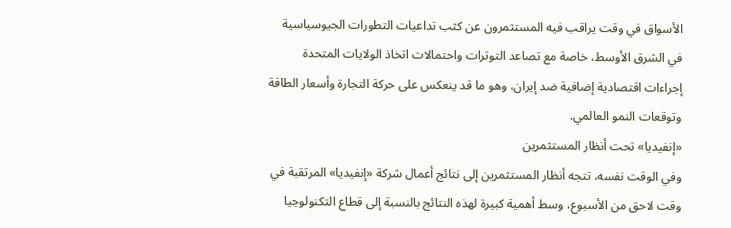الأسواق في وقت يراقب فيه المستثمرون عن كثب تداعيات التطورات الجيوسياسية في الشرق الأوسط، خاصة مع تصاعد التوترات واحتمالات اتخاذ الولايات المتحدة إجراءات اقتصادية إضافية ضد إيران، وهو ما قد ينعكس على حركة التجارة وأسعار الطاقة وتوقعات النمو العالمي.
«إنفيديا» تحت أنظار المستثمرين
وفي الوقت نفسه، تتجه أنظار المستثمرين إلى نتائج أعمال شركة «إنفيديا» المرتقبة في وقت لاحق من الأسبوع، وسط أهمية كبيرة لهذه النتائج بالنسبة إلى قطاع التكنولوجيا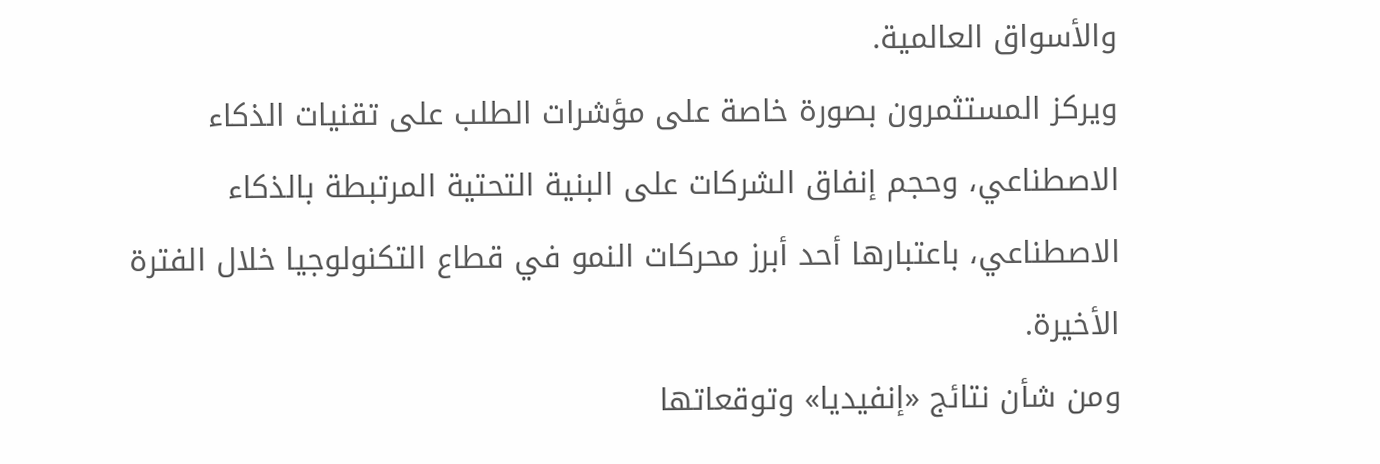والأسواق العالمية.
ويركز المستثمرون بصورة خاصة على مؤشرات الطلب على تقنيات الذكاء الاصطناعي، وحجم إنفاق الشركات على البنية التحتية المرتبطة بالذكاء الاصطناعي، باعتبارها أحد أبرز محركات النمو في قطاع التكنولوجيا خلال الفترة الأخيرة.
ومن شأن نتائج «إنفيديا» وتوقعاتها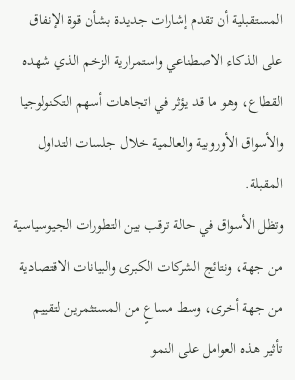المستقبلية أن تقدم إشارات جديدة بشأن قوة الإنفاق على الذكاء الاصطناعي واستمرارية الزخم الذي شهده القطاع، وهو ما قد يؤثر في اتجاهات أسهم التكنولوجيا والأسواق الأوروبية والعالمية خلال جلسات التداول المقبلة.
وتظل الأسواق في حالة ترقب بين التطورات الجيوسياسية من جهة، ونتائج الشركات الكبرى والبيانات الاقتصادية من جهة أخرى، وسط مساعٍ من المستثمرين لتقييم تأثير هذه العوامل على النمو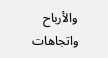والأرباح واتجاهات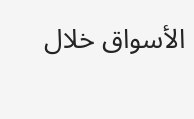الأسواق خلال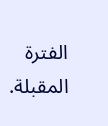الفترة المقبلة.